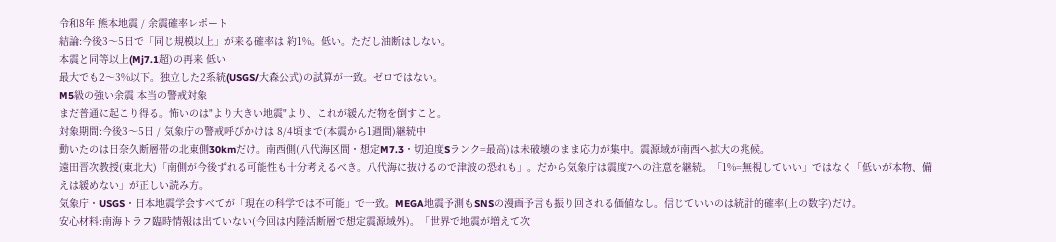令和8年 熊本地震 / 余震確率レポート
結論:今後3〜5日で「同じ規模以上」が来る確率は 約1%。低い。ただし油断はしない。
本震と同等以上(Mj7.1超)の再来 低い
最大でも2〜3%以下。独立した2系統(USGS/大森公式)の試算が一致。ゼロではない。
M5級の強い余震 本当の警戒対象
まだ普通に起こり得る。怖いのは"より大きい地震"より、これが緩んだ物を倒すこと。
対象期間:今後3〜5日 / 気象庁の警戒呼びかけは 8/4頃まで(本震から1週間)継続中
動いたのは日奈久断層帯の北東側30kmだけ。南西側(八代海区間・想定M7.3・切迫度Sランク=最高)は未破壊のまま応力が集中。震源域が南西へ拡大の兆候。
遠田晋次教授(東北大)「南側が今後ずれる可能性も十分考えるべき。八代海に抜けるので津波の恐れも」。だから気象庁は震度7への注意を継続。「1%=無視していい」ではなく「低いが本物、備えは緩めない」が正しい読み方。
気象庁・USGS・日本地震学会すべてが「現在の科学では不可能」で一致。MEGA地震予測もSNSの漫画予言も振り回される価値なし。信じていいのは統計的確率(上の数字)だけ。
安心材料:南海トラフ臨時情報は出ていない(今回は内陸活断層で想定震源域外)。「世界で地震が増えて次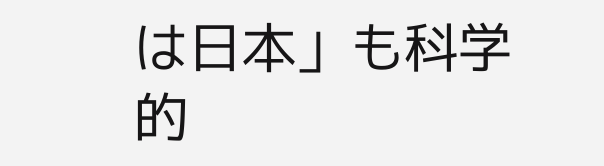は日本」も科学的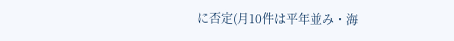に否定(月10件は平年並み・海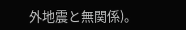外地震と無関係)。